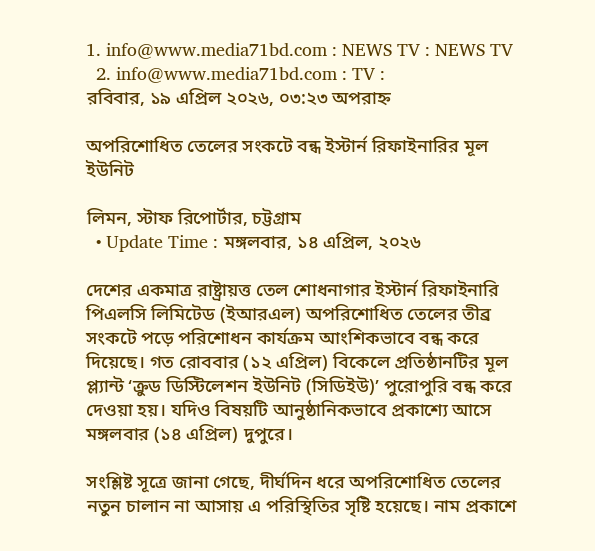1. info@www.media71bd.com : NEWS TV : NEWS TV
  2. info@www.media71bd.com : TV :
রবিবার, ১৯ এপ্রিল ২০২৬, ০৩:২৩ অপরাহ্ন

অপরিশোধিত তেলের সংকটে বন্ধ ইস্টার্ন রিফাইনারির মূল ইউনিট

লিমন, স্টাফ রিপোর্টার, চট্টগ্রাম
  • Update Time : মঙ্গলবার, ১৪ এপ্রিল, ২০২৬

দেশের একমাত্র রাষ্ট্রায়ত্ত তেল শোধনাগার ইস্টার্ন রিফাইনারি পিএলসি লিমিটেড (ইআরএল) অপরিশোধিত তেলের তীব্র সংকটে পড়ে পরিশোধন কার্যক্রম আংশিকভাবে বন্ধ করে দিয়েছে। গত রোববার (১২ এপ্রিল) বিকেলে প্রতিষ্ঠানটির মূল প্ল্যান্ট ‘ক্রুড ডিস্টিলেশন ইউনিট (সিডিইউ)’ পুরোপুরি বন্ধ করে দেওয়া হয়। যদিও বিষয়টি আনুষ্ঠানিকভাবে প্রকাশ্যে আসে মঙ্গলবার (১৪ এপ্রিল) দুপুরে।

সংশ্লিষ্ট সূত্রে জানা গেছে, দীর্ঘদিন ধরে অপরিশোধিত তেলের নতুন চালান না আসায় এ পরিস্থিতির সৃষ্টি হয়েছে। নাম প্রকাশে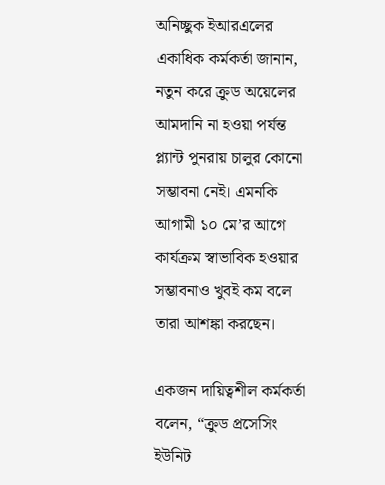অনিচ্ছুক ইআরএলের একাধিক কর্মকর্তা জানান, নতুন করে ক্রুড অয়েলের আমদানি না হওয়া পর্যন্ত প্ল্যান্ট পুনরায় চালুর কোনো সম্ভাবনা নেই। এমনকি আগামী ১০ মে’র আগে কার্যক্রম স্বাভাবিক হওয়ার সম্ভাবনাও খুবই কম বলে তারা আশঙ্কা করছেন।

একজন দায়িত্বশীল কর্মকর্তা বলেন, “ক্রুড প্রসেসিং ইউনিট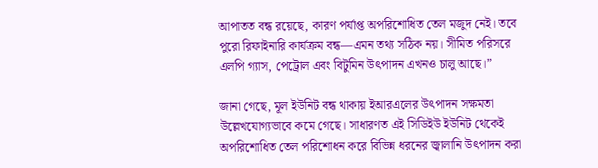আপাতত বন্ধ রয়েছে, কারণ পর্যাপ্ত অপরিশোধিত তেল মজুদ নেই। তবে পুরো রিফাইনারি কার্যক্রম বন্ধ—এমন তথ্য সঠিক নয়। সীমিত পরিসরে এলপি গ্যাস, পেট্রোল এবং বিটুমিন উৎপাদন এখনও চালু আছে।”

জানা গেছে, মূল ইউনিট বন্ধ থাকায় ইআরএলের উৎপাদন সক্ষমতা উল্লেখযোগ্যভাবে কমে গেছে। সাধারণত এই সিডিইউ ইউনিট থেকেই অপরিশোধিত তেল পরিশোধন করে বিভিন্ন ধরনের জ্বালানি উৎপাদন করা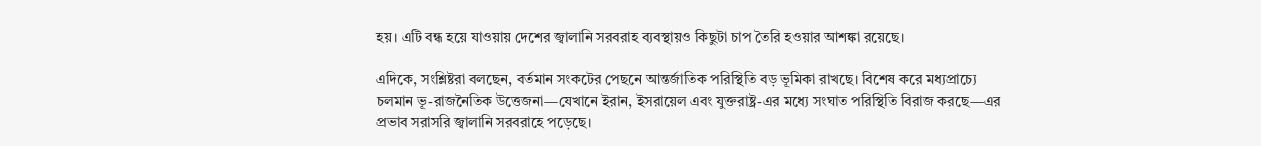হয়। এটি বন্ধ হয়ে যাওয়ায় দেশের জ্বালানি সরবরাহ ব্যবস্থায়ও কিছুটা চাপ তৈরি হওয়ার আশঙ্কা রয়েছে।

এদিকে, সংশ্লিষ্টরা বলছেন, বর্তমান সংকটের পেছনে আন্তর্জাতিক পরিস্থিতি বড় ভূমিকা রাখছে। বিশেষ করে মধ্যপ্রাচ্যে চলমান ভূ-রাজনৈতিক উত্তেজনা—যেখানে ইরান, ইসরায়েল এবং যুক্তরাষ্ট্র-এর মধ্যে সংঘাত পরিস্থিতি বিরাজ করছে—এর প্রভাব সরাসরি জ্বালানি সরবরাহে পড়েছে।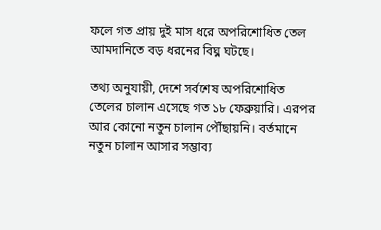ফলে গত প্রায় দুই মাস ধরে অপরিশোধিত তেল আমদানিতে বড় ধরনের বিঘ্ন ঘটছে।

তথ্য অনুযায়ী, দেশে সর্বশেষ অপরিশোধিত তেলের চালান এসেছে গত ১৮ ফেব্রুয়ারি। এরপর আর কোনো নতুন চালান পৌঁছায়নি। বর্তমানে নতুন চালান আসার সম্ভাব্য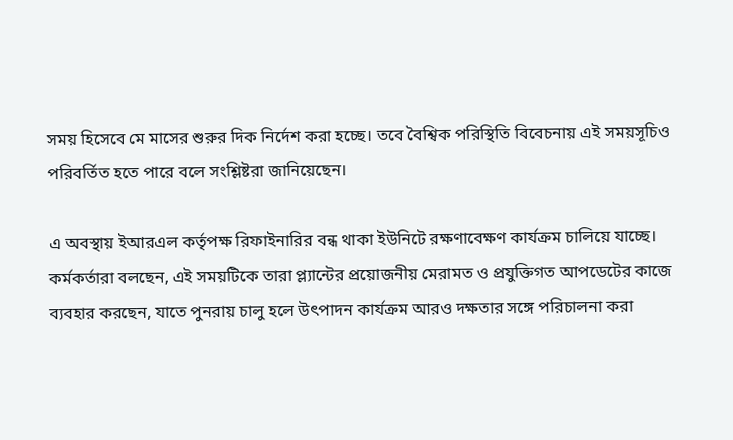সময় হিসেবে মে মাসের শুরুর দিক নির্দেশ করা হচ্ছে। তবে বৈশ্বিক পরিস্থিতি বিবেচনায় এই সময়সূচিও পরিবর্তিত হতে পারে বলে সংশ্লিষ্টরা জানিয়েছেন।

এ অবস্থায় ইআরএল কর্তৃপক্ষ রিফাইনারির বন্ধ থাকা ইউনিটে রক্ষণাবেক্ষণ কার্যক্রম চালিয়ে যাচ্ছে। কর্মকর্তারা বলছেন, এই সময়টিকে তারা প্ল্যান্টের প্রয়োজনীয় মেরামত ও প্রযুক্তিগত আপডেটের কাজে ব্যবহার করছেন, যাতে পুনরায় চালু হলে উৎপাদন কার্যক্রম আরও দক্ষতার সঙ্গে পরিচালনা করা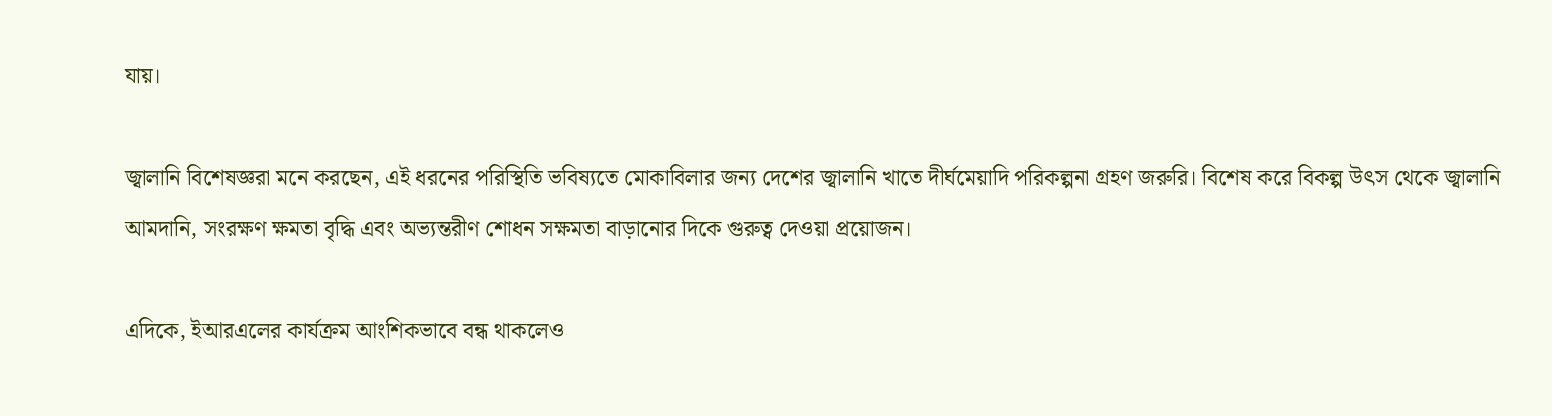যায়।

জ্বালানি বিশেষজ্ঞরা মনে করছেন, এই ধরনের পরিস্থিতি ভবিষ্যতে মোকাবিলার জন্য দেশের জ্বালানি খাতে দীর্ঘমেয়াদি পরিকল্পনা গ্রহণ জরুরি। বিশেষ করে বিকল্প উৎস থেকে জ্বালানি আমদানি, সংরক্ষণ ক্ষমতা বৃদ্ধি এবং অভ্যন্তরীণ শোধন সক্ষমতা বাড়ানোর দিকে গুরুত্ব দেওয়া প্রয়োজন।

এদিকে, ইআরএলের কার্যক্রম আংশিকভাবে বন্ধ থাকলেও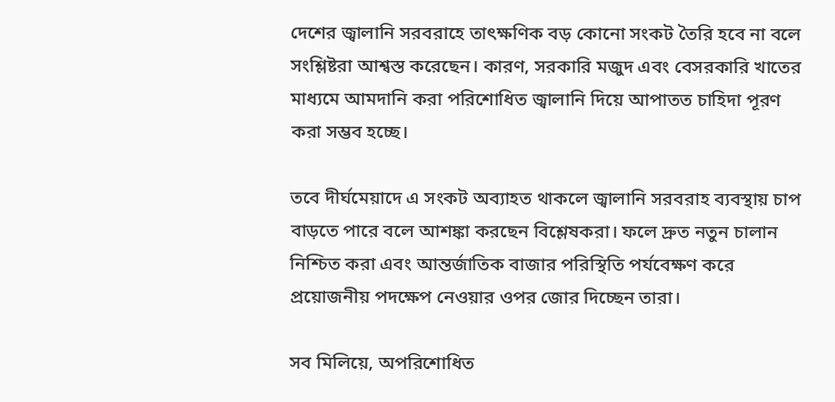দেশের জ্বালানি সরবরাহে তাৎক্ষণিক বড় কোনো সংকট তৈরি হবে না বলে সংশ্লিষ্টরা আশ্বস্ত করেছেন। কারণ, সরকারি মজুদ এবং বেসরকারি খাতের মাধ্যমে আমদানি করা পরিশোধিত জ্বালানি দিয়ে আপাতত চাহিদা পূরণ করা সম্ভব হচ্ছে।

তবে দীর্ঘমেয়াদে এ সংকট অব্যাহত থাকলে জ্বালানি সরবরাহ ব্যবস্থায় চাপ বাড়তে পারে বলে আশঙ্কা করছেন বিশ্লেষকরা। ফলে দ্রুত নতুন চালান নিশ্চিত করা এবং আন্তর্জাতিক বাজার পরিস্থিতি পর্যবেক্ষণ করে প্রয়োজনীয় পদক্ষেপ নেওয়ার ওপর জোর দিচ্ছেন তারা।

সব মিলিয়ে, অপরিশোধিত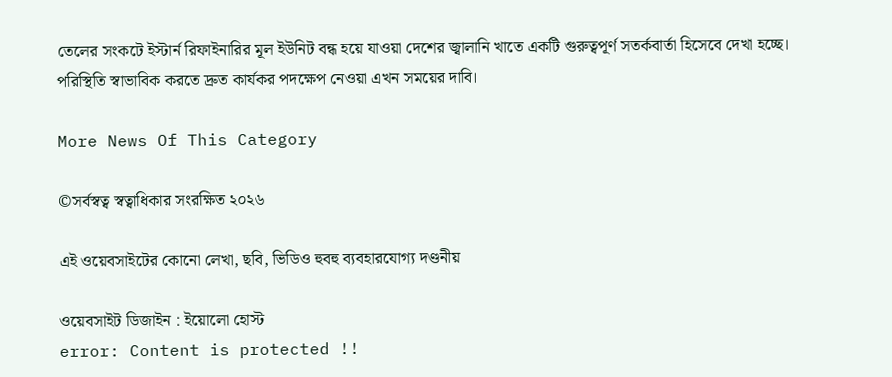তেলের সংকটে ইস্টার্ন রিফাইনারির মূল ইউনিট বন্ধ হয়ে যাওয়া দেশের জ্বালানি খাতে একটি গুরুত্বপূর্ণ সতর্কবার্তা হিসেবে দেখা হচ্ছে। পরিস্থিতি স্বাভাবিক করতে দ্রুত কার্যকর পদক্ষেপ নেওয়া এখন সময়ের দাবি।

More News Of This Category

©সর্বস্বত্ব স্বত্বাধিকার সংরক্ষিত ২০২৬

এই ওয়েবসাইটের কোনো লেখা, ছবি, ভিডিও হুবহু ব্যবহারযোগ্য দণ্ডনীয়

ওয়েবসাইট ডিজাইন : ইয়োলো হোস্ট
error: Content is protected !!